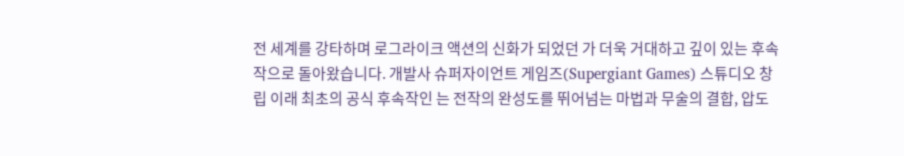전 세계를 강타하며 로그라이크 액션의 신화가 되었던 가 더욱 거대하고 깊이 있는 후속작으로 돌아왔습니다. 개발사 슈퍼자이언트 게임즈(Supergiant Games) 스튜디오 창립 이래 최초의 공식 후속작인 는 전작의 완성도를 뛰어넘는 마법과 무술의 결합, 압도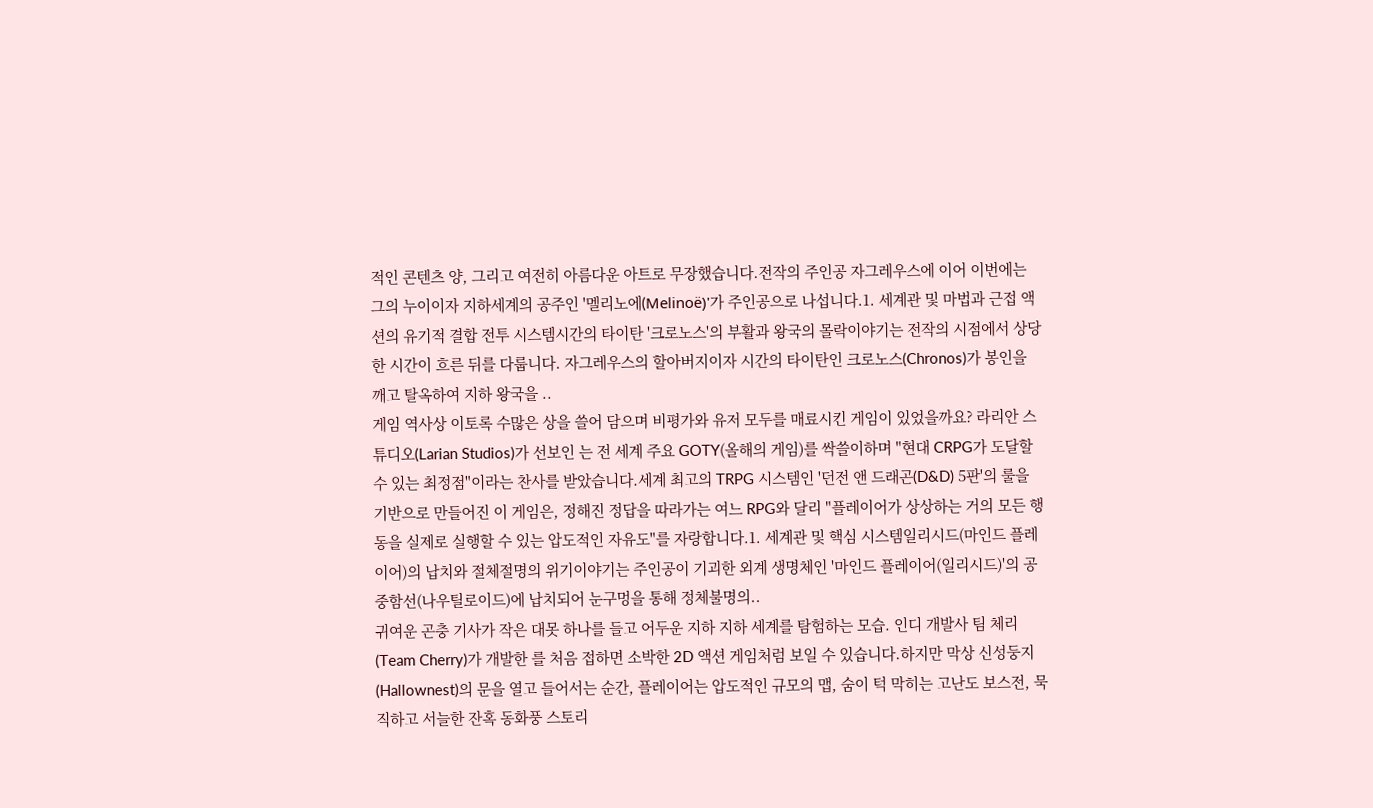적인 콘텐츠 양, 그리고 여전히 아름다운 아트로 무장했습니다.전작의 주인공 자그레우스에 이어 이번에는 그의 누이이자 지하세계의 공주인 '멜리노에(Melinoë)'가 주인공으로 나섭니다.1. 세계관 및 마법과 근접 액션의 유기적 결합 전투 시스템시간의 타이탄 '크로노스'의 부활과 왕국의 몰락이야기는 전작의 시점에서 상당한 시간이 흐른 뒤를 다룹니다. 자그레우스의 할아버지이자 시간의 타이탄인 크로노스(Chronos)가 봉인을 깨고 탈옥하여 지하 왕국을 ..
게임 역사상 이토록 수많은 상을 쓸어 담으며 비평가와 유저 모두를 매료시킨 게임이 있었을까요? 라리안 스튜디오(Larian Studios)가 선보인 는 전 세계 주요 GOTY(올해의 게임)를 싹쓸이하며 "현대 CRPG가 도달할 수 있는 최정점"이라는 찬사를 받았습니다.세계 최고의 TRPG 시스템인 '던전 앤 드래곤(D&D) 5판'의 룰을 기반으로 만들어진 이 게임은, 정해진 정답을 따라가는 여느 RPG와 달리 "플레이어가 상상하는 거의 모든 행동을 실제로 실행할 수 있는 압도적인 자유도"를 자랑합니다.1. 세계관 및 핵심 시스템일리시드(마인드 플레이어)의 납치와 절체절명의 위기이야기는 주인공이 기괴한 외계 생명체인 '마인드 플레이어(일리시드)'의 공중함선(나우틸로이드)에 납치되어 눈구멍을 통해 정체불명의..
귀여운 곤충 기사가 작은 대못 하나를 들고 어두운 지하 지하 세계를 탐험하는 모습. 인디 개발사 팀 체리(Team Cherry)가 개발한 를 처음 접하면 소박한 2D 액션 게임처럼 보일 수 있습니다.하지만 막상 신성둥지(Hallownest)의 문을 열고 들어서는 순간, 플레이어는 압도적인 규모의 맵, 숨이 턱 막히는 고난도 보스전, 묵직하고 서늘한 잔혹 동화풍 스토리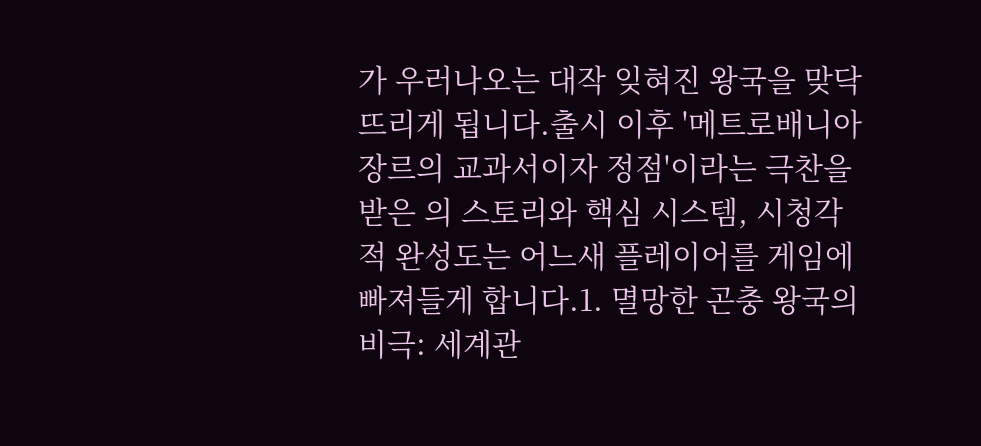가 우러나오는 대작 잊혀진 왕국을 맞닥뜨리게 됩니다.출시 이후 '메트로배니아 장르의 교과서이자 정점'이라는 극찬을 받은 의 스토리와 핵심 시스템, 시청각적 완성도는 어느새 플레이어를 게임에 빠져들게 합니다.1. 멸망한 곤충 왕국의 비극: 세계관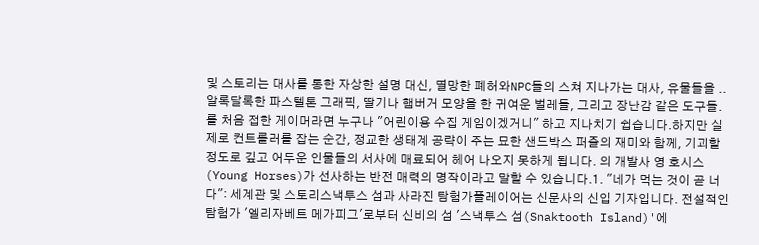및 스토리는 대사를 통한 자상한 설명 대신, 멸망한 폐허와NPC들의 스쳐 지나가는 대사, 유물들을 ..
알록달록한 파스텔톤 그래픽, 딸기나 햄버거 모양을 한 귀여운 벌레들, 그리고 장난감 같은 도구들. 를 처음 접한 게이머라면 누구나 "어린이용 수집 게임이겠거니" 하고 지나치기 쉽습니다.하지만 실제로 컨트롤러를 잡는 순간, 정교한 생태계 공략이 주는 묘한 샌드박스 퍼즐의 재미와 함께, 기괴할 정도로 깊고 어두운 인물들의 서사에 매료되어 헤어 나오지 못하게 됩니다. 의 개발사 영 호시스(Young Horses)가 선사하는 반전 매력의 명작이라고 말할 수 있습니다.1. "네가 먹는 것이 곧 너다": 세계관 및 스토리스낵투스 섬과 사라진 탐험가플레이어는 신문사의 신입 기자입니다. 전설적인 탐험가 '엘리자베트 메가피그'로부터 신비의 섬 '스낵투스 섬(Snaktooth Island)'에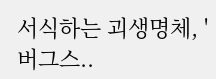서식하는 괴생명체, '버그스..